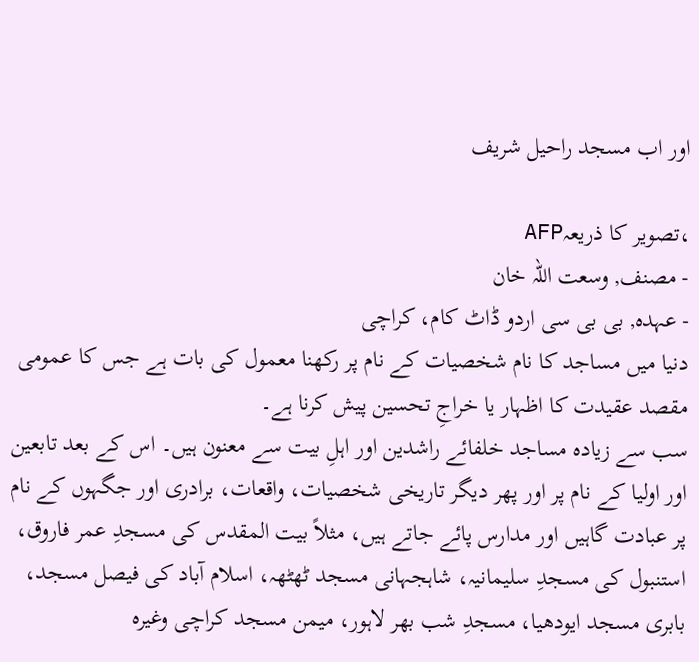اور اب مسجد راحیل شریف

،تصویر کا ذریعہAFP
- مصنف, وسعت اللہ خان
- عہدہ, بی بی سی اردو ڈاٹ کام، کراچی
دنیا میں مساجد کا نام شخصیات کے نام پر رکھنا معمول کی بات ہے جس کا عمومی مقصد عقیدت کا اظہار یا خراجِ تحسین پیش کرنا ہے۔
سب سے زیادہ مساجد خلفائے راشدین اور اہلِ بیت سے معنون ہیں۔ اس کے بعد تابعین اور اولیا کے نام پر اور پھر دیگر تاریخی شخصیات، واقعات، برادری اور جگہوں کے نام پر عبادت گاہیں اور مدارس پائے جاتے ہیں، مثلاً بیت المقدس کی مسجدِ عمر فاروق، استنبول کی مسجدِ سلیمانیہ، شاہجہانی مسجد ٹھٹھہ، اسلام آباد کی فیصل مسجد، بابری مسجد ایودھیا، مسجدِ شب بھر لاہور، میمن مسجد کراچی وغیرہ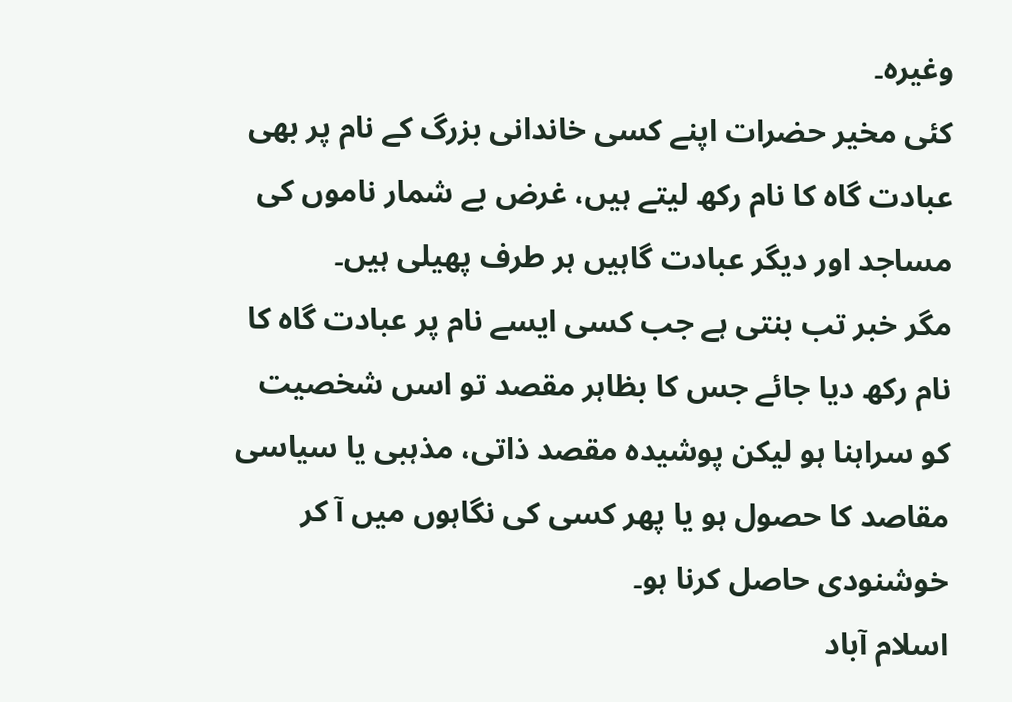وغیرہ۔
کئی مخیر حضرات اپنے کسی خاندانی بزرگ کے نام پر بھی عبادت گاہ کا نام رکھ لیتے ہیں، غرض بے شمار ناموں کی مساجد اور دیگر عبادت گاہیں ہر طرف پھیلی ہیں۔
مگر خبر تب بنتی ہے جب کسی ایسے نام پر عبادت گاہ کا نام رکھ دیا جائے جس کا بظاہر مقصد تو اسں شخصیت کو سراہنا ہو لیکن پوشیدہ مقصد ذاتی، مذہبی یا سیاسی مقاصد کا حصول ہو یا پھر کسی کی نگاہوں میں آ کر خوشنودی حاصل کرنا ہو۔
اسلام آباد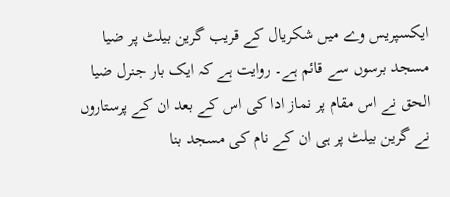ایکسپریس وے میں شکریال کے قریب گرین بیلٹ پر ضیا مسجد برسوں سے قائم ہے۔ روایت ہے کہ ایک بار جنرل ضیا الحق نے اس مقام پر نماز ادا کی اس کے بعد ان کے پرستاروں نے گرین بیلٹ پر ہی ان کے نام کی مسجد بنا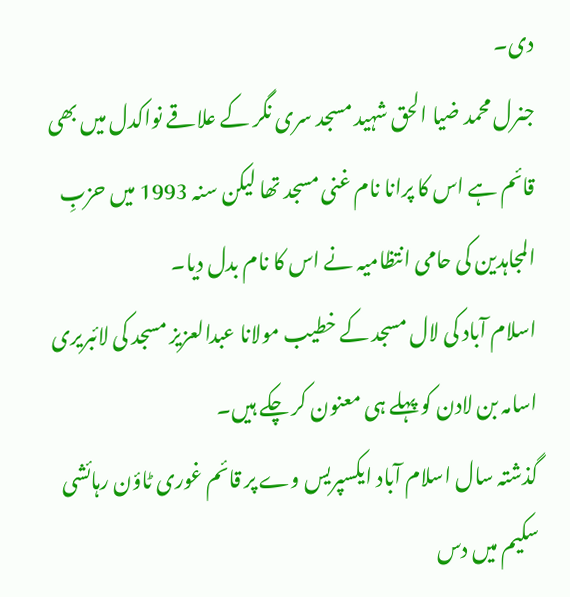دی۔
جنرل محمد ضیا الحق شہید مسجد سری نگر کے علاقے نواکدل میں بھی قائم ہے اس کا پرانا نام غنی مسجد تھا لیکن سنہ 1993 میں حزبِ المجاہدین کی حامی انتظامیہ نے اس کا نام بدل دیا۔
اسلام آباد کی لال مسجد کے خطیب مولانا عبدالعزیز مسجد کی لائبریری اسامہ بن لادن کو پہلے ہی معنون کر چکے ہیں۔
گذشتہ سال اسلام آباد ایکسپریس وے پر قائم غوری ٹاؤن رہائشی سکیم میں دس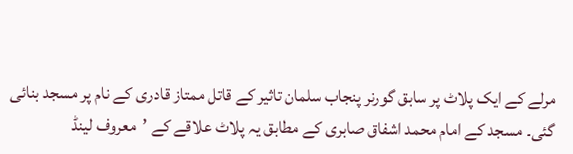مرلے کے ایک پلاٹ پر سابق گورنر پنجاب سلمان تاثیر کے قاتل ممتاز قادری کے نام پر مسجد بنائی گئی۔ مسجد کے امام محمد اشفاق صابری کے مطابق یہ پلاٹ علاقے کے ’معروف لینڈ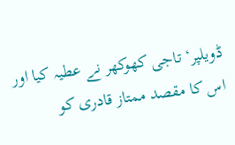ڈویلپر‘ تاجی کھوکھر نے عطیہ کیا اور اس کا مقصد ممتاز قادری کو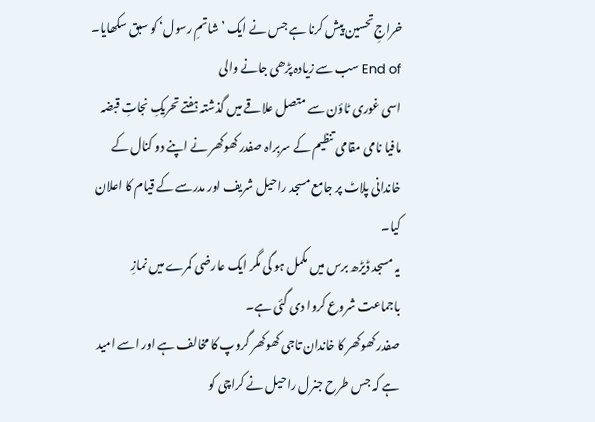خراجِ تحسین پیش کرنا ہے جس نے ایک ’شاتمِ رسول‘ کو سبق سکھایا۔
End of سب سے زیادہ پڑھی جانے والی
اسی غوری ٹاؤن سے متصل علاقے میں گذشتہ ہفتے تحریکِ نجاتِ قبضہ مافیا نامی مقامی تنظیم کے سربراہ صفدر کھوکھر نے اپنے دو کنال کے خاندانی پلاٹ پر جامع مسجد راحیل شریف اور مدرسے کے قیام کا اعلان کیا۔
یہ مسجد ڈیڑھ برس میں مکمل ہو گی مگر ایک عارضی کمرے میں نمازِ باجماعت شروع کروا دی گئی ہے۔
صفدر کھوکھر کا خاندان تاجی کھوکھر گروپ کا مخالف ہے اور اسے امید ہے کہ جس طرح جنرل راحیل نے کراچی کو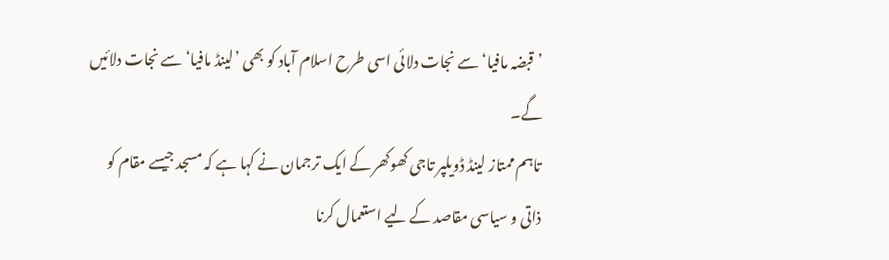’قبضہ مافیا‘ سے نجات دلائی اسی طرح اسلام آباد کو بھی ’لینڈ مافیا‘سے نجات دلائیں گے۔
تاہم ممتاز لینڈ ڈویلپر تاجی کھوکھر کے ایک ترجمان نے کہا ہے کہ مسجد جیسے مقام کو ذاتی و سیاسی مقاصد کے لیے استعمال کرنا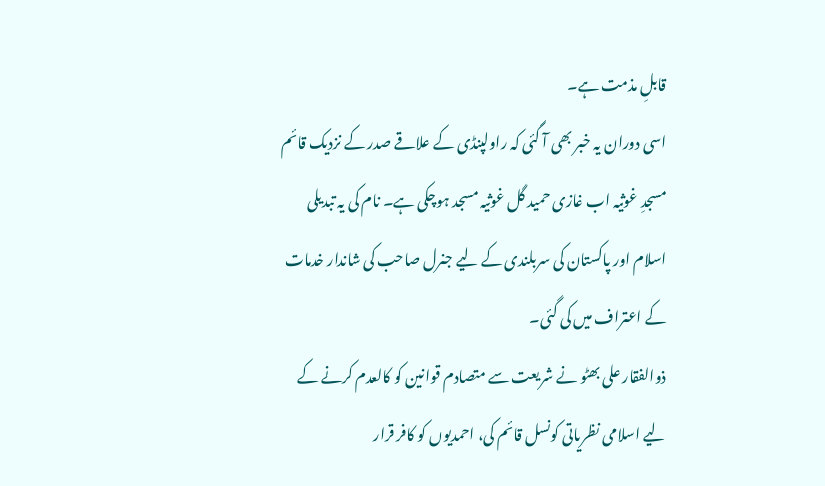قابلِ مذمت ہے۔
اسی دوران یہ خبر بھی آ گئی کہ راولپنڈی کے علاقے صدر کے نزدیک قائم مسجدِ غوثیہ اب غازی حمید گل غوثیہ مسجد ہوچکی ہے۔ نام کی یہ تبدیلی اسلام اور پاکستان کی سربلندی کے لیے جنرل صاحب کی شاندار خدمات کے اعتراف میں کی گئی۔
ذوالفقار علی بھٹو نے شریعت سے متصادم قوانین کو کالعدم کرنے کے لیے اسلامی نظریاتی کونسل قائم کی، احمدیوں کو کافر قرار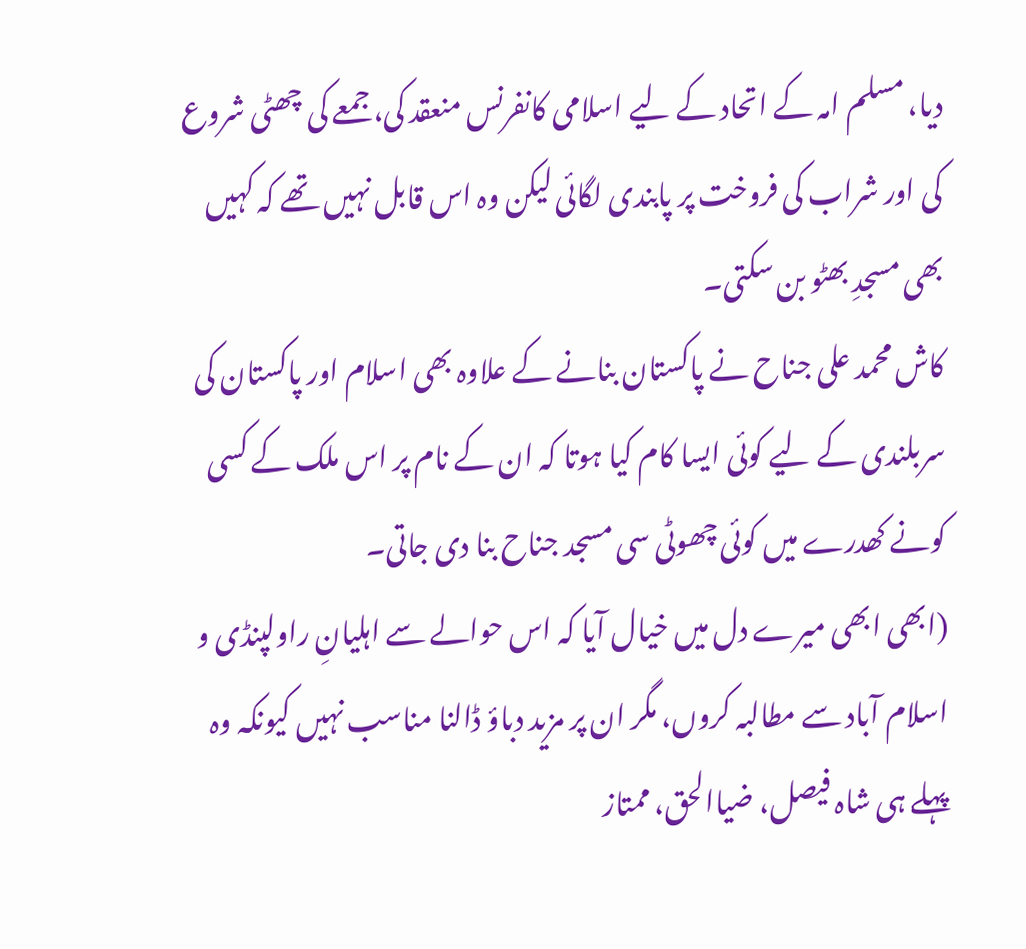دیا، مسلم امہ کے اتحاد کے لیے اسلامی کانفرنس منعقد کی، جمعے کی چھٹی شروع کی اور شراب کی فروخت پر پابندی لگائی لیکن وہ اس قابل نہیں تھے کہ کہیں بھی مسجدِ بھٹو بن سکتی۔
کاش محمد علی جناح نے پاکستان بنانے کے علاوہ بھی اسلام اور پاکستان کی سربلندی کے لیے کوئی ایسا کام کیا ہوتا کہ ان کے نام پر اس ملک کے کسی کونے کھدرے میں کوئی چھوٹی سی مسجد جناح بنا دی جاتی۔
(ابھی ابھی میرے دل میں خیال آیا کہ اس حوالے سے اہلیانِ راولپنڈی و اسلام آباد سے مطالبہ کروں، مگر ان پر مزید دباؤ ڈالنا مناسب نہیں کیونکہ وہ پہلے ہی شاہ فیصل، ضیاالحق، ممتاز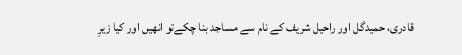قادری، حمیدگل اور راحیل شریف کے نام سے مساجد بنا چکےتو انھیں اور کیا زیرِ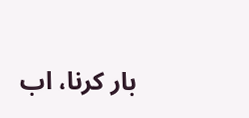بار کرنا، اب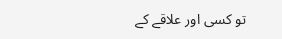تو کسی اور علاقے کے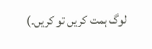لوگ ہمت کریں تو کریں۔)